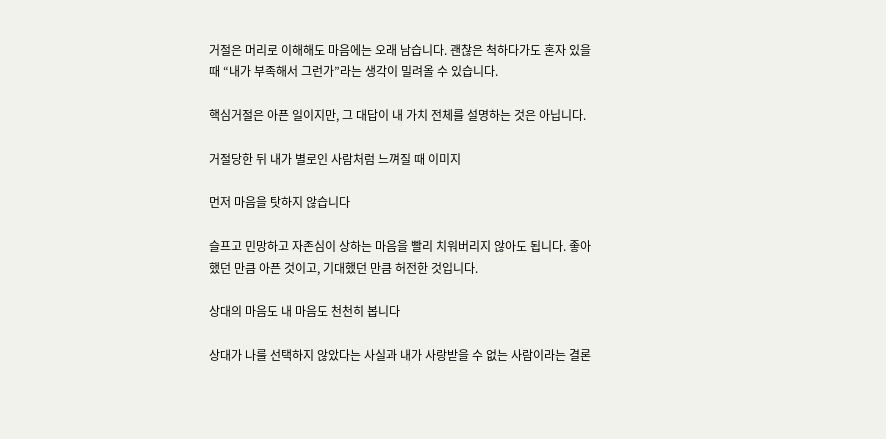거절은 머리로 이해해도 마음에는 오래 남습니다. 괜찮은 척하다가도 혼자 있을 때 “내가 부족해서 그런가”라는 생각이 밀려올 수 있습니다.

핵심거절은 아픈 일이지만, 그 대답이 내 가치 전체를 설명하는 것은 아닙니다.

거절당한 뒤 내가 별로인 사람처럼 느껴질 때 이미지

먼저 마음을 탓하지 않습니다

슬프고 민망하고 자존심이 상하는 마음을 빨리 치워버리지 않아도 됩니다. 좋아했던 만큼 아픈 것이고, 기대했던 만큼 허전한 것입니다.

상대의 마음도 내 마음도 천천히 봅니다

상대가 나를 선택하지 않았다는 사실과 내가 사랑받을 수 없는 사람이라는 결론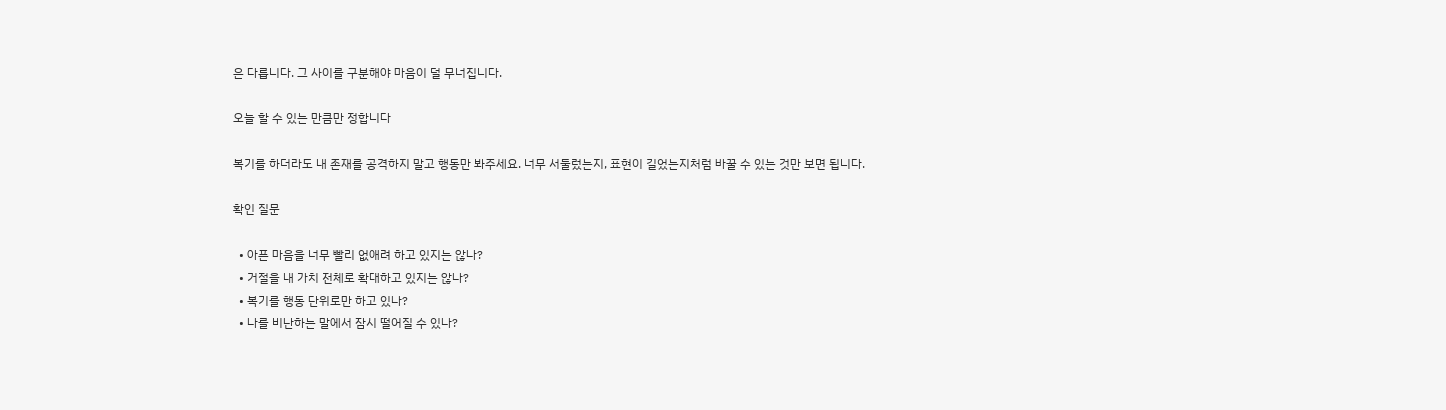은 다릅니다. 그 사이를 구분해야 마음이 덜 무너집니다.

오늘 할 수 있는 만큼만 정합니다

복기를 하더라도 내 존재를 공격하지 말고 행동만 봐주세요. 너무 서둘렀는지, 표현이 길었는지처럼 바꿀 수 있는 것만 보면 됩니다.

확인 질문

  • 아픈 마음을 너무 빨리 없애려 하고 있지는 않나?
  • 거절을 내 가치 전체로 확대하고 있지는 않나?
  • 복기를 행동 단위로만 하고 있나?
  • 나를 비난하는 말에서 잠시 떨어질 수 있나?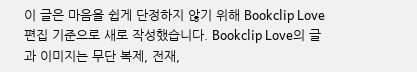이 글은 마음을 쉽게 단정하지 않기 위해 Bookclip Love 편집 기준으로 새로 작성했습니다. Bookclip Love의 글과 이미지는 무단 복제, 전재,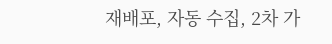재배포, 자동 수집, 2차 가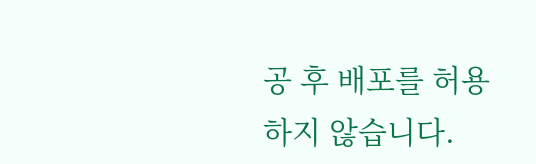공 후 배포를 허용하지 않습니다.